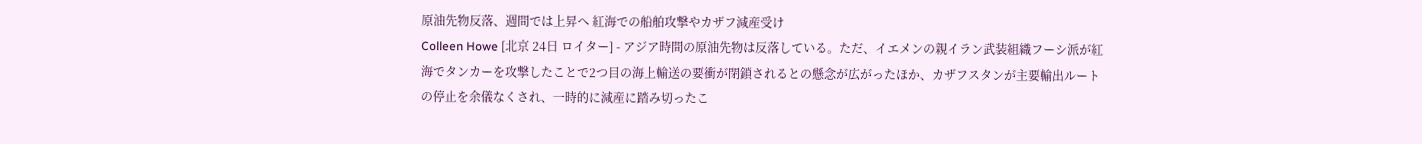原油先物反落、週間では上昇へ 紅海での船舶攻撃やカザフ減産受け
Colleen Howe [北京 24日 ロイター] - アジア時間の原油先物は反落している。ただ、イエメンの親イラン武装組織フーシ派が紅海でタンカーを攻撃したことで2つ目の海上輸送の要衝が閉鎖されるとの懸念が広がったほか、カザフスタンが主要輸出ルートの停止を余儀なくされ、一時的に減産に踏み切ったこ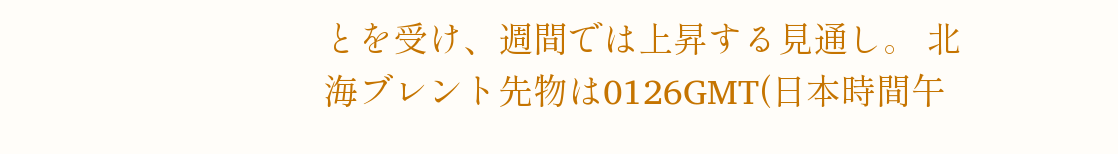とを受け、週間では上昇する見通し。 北海ブレント先物は0126GMT(日本時間午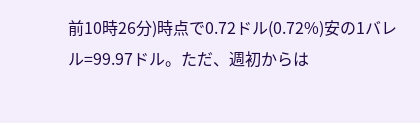前10時26分)時点で0.72ドル(0.72%)安の1バレル=99.97ドル。ただ、週初からは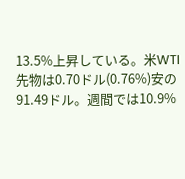13.5%上昇している。米WTI先物は0.70ドル(0.76%)安の91.49ドル。週間では10.9%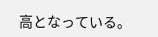高となっている。